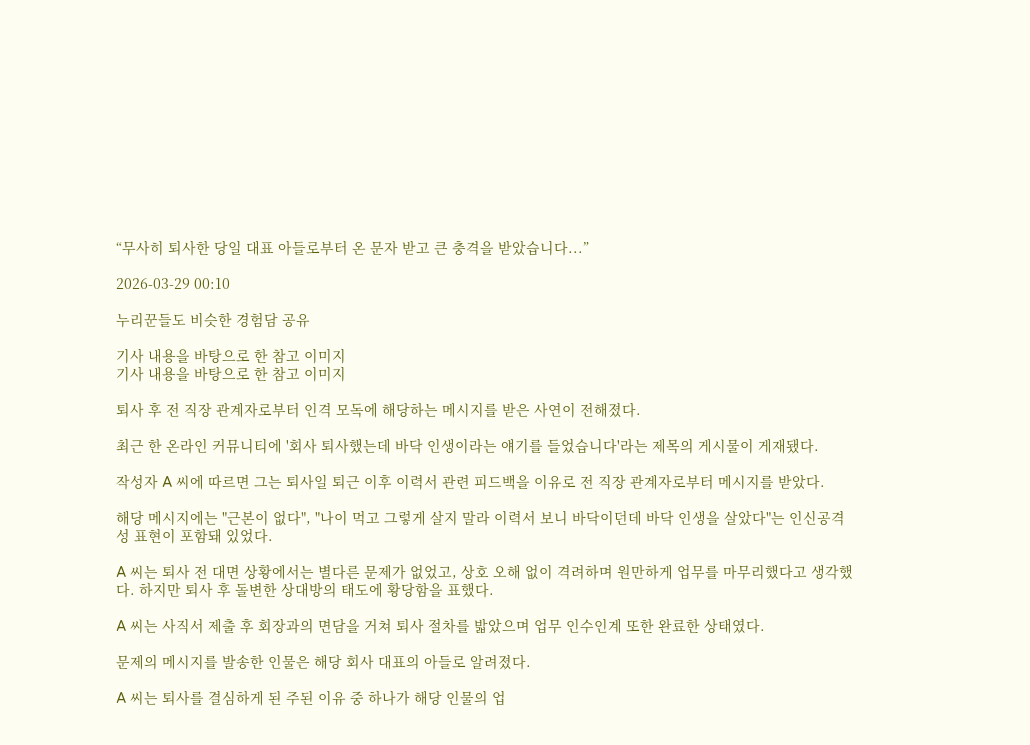“무사히 퇴사한 당일 대표 아들로부터 온 문자 받고 큰 충격을 받았습니다...”

2026-03-29 00:10

누리꾼들도 비슷한 경험담 공유

기사 내용을 바탕으로 한 참고 이미지
기사 내용을 바탕으로 한 참고 이미지

퇴사 후 전 직장 관계자로부터 인격 모독에 해당하는 메시지를 받은 사연이 전해졌다.

최근 한 온라인 커뮤니티에 '회사 퇴사했는데 바닥 인생이라는 얘기를 들었습니다'라는 제목의 게시물이 게재됐다.

작성자 A 씨에 따르면 그는 퇴사일 퇴근 이후 이력서 관련 피드백을 이유로 전 직장 관계자로부터 메시지를 받았다.

해당 메시지에는 "근본이 없다", "나이 먹고 그렇게 살지 말라 이력서 보니 바닥이던데 바닥 인생을 살았다"는 인신공격성 표현이 포함돼 있었다.

A 씨는 퇴사 전 대면 상황에서는 별다른 문제가 없었고, 상호 오해 없이 격려하며 원만하게 업무를 마무리했다고 생각했다. 하지만 퇴사 후 돌변한 상대방의 태도에 황당함을 표했다.

A 씨는 사직서 제출 후 회장과의 면담을 거쳐 퇴사 절차를 밟았으며 업무 인수인계 또한 완료한 상태였다.

문제의 메시지를 발송한 인물은 해당 회사 대표의 아들로 알려졌다.

A 씨는 퇴사를 결심하게 된 주된 이유 중 하나가 해당 인물의 업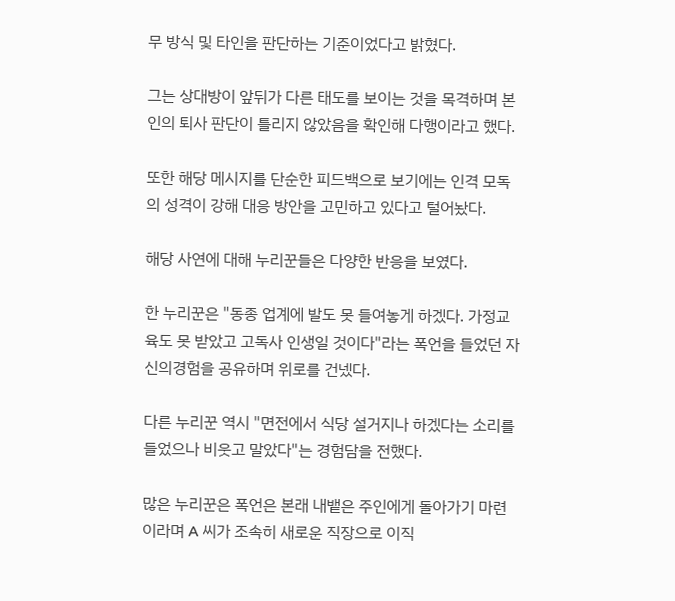무 방식 및 타인을 판단하는 기준이었다고 밝혔다.

그는 상대방이 앞뒤가 다른 태도를 보이는 것을 목격하며 본인의 퇴사 판단이 틀리지 않았음을 확인해 다행이라고 했다.

또한 해당 메시지를 단순한 피드백으로 보기에는 인격 모독의 성격이 강해 대응 방안을 고민하고 있다고 털어놨다.

해당 사연에 대해 누리꾼들은 다양한 반응을 보였다.

한 누리꾼은 "동종 업계에 발도 못 들여놓게 하겠다. 가정교육도 못 받았고 고독사 인생일 것이다"라는 폭언을 들었던 자신의경험을 공유하며 위로를 건넸다.

다른 누리꾼 역시 "면전에서 식당 설거지나 하겠다는 소리를 들었으나 비웃고 말았다"는 경험담을 전했다.

많은 누리꾼은 폭언은 본래 내뱉은 주인에게 돌아가기 마련이라며 A 씨가 조속히 새로운 직장으로 이직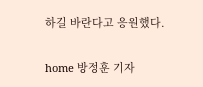하길 바란다고 응원했다.

home 방정훈 기자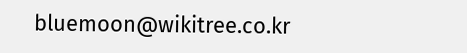bluemoon@wikitree.co.kr